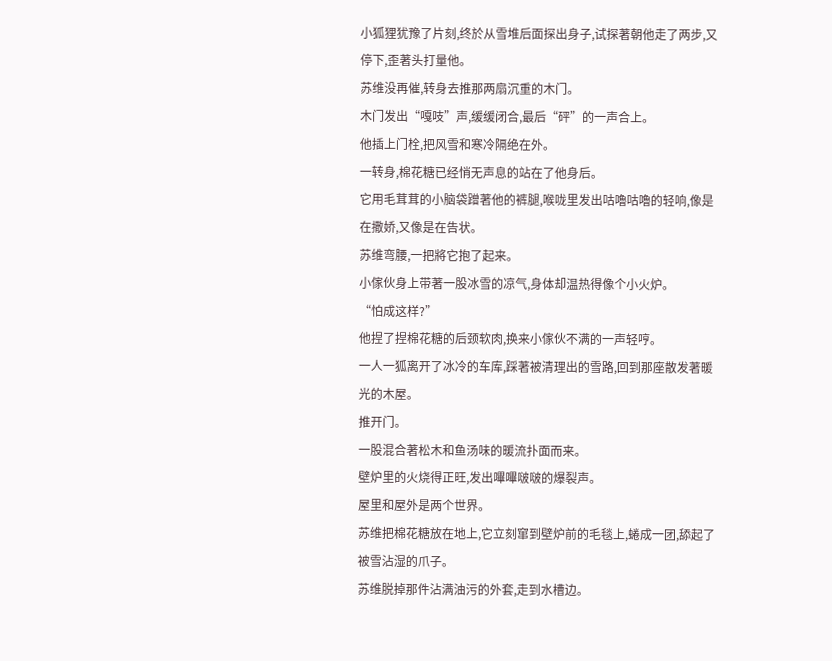小狐狸犹豫了片刻,终於从雪堆后面探出身子,试探著朝他走了两步,又停下,歪著头打量他。
苏维没再催,转身去推那两扇沉重的木门。
木门发出“嘎吱”声,缓缓闭合,最后“砰”的一声合上。
他插上门栓,把风雪和寒冷隔绝在外。
一转身,棉花糖已经悄无声息的站在了他身后。
它用毛茸茸的小脑袋蹭著他的裤腿,喉咙里发出咕嚕咕嚕的轻响,像是在撒娇,又像是在告状。
苏维弯腰,一把將它抱了起来。
小傢伙身上带著一股冰雪的凉气,身体却温热得像个小火炉。
“怕成这样?”
他捏了捏棉花糖的后颈软肉,换来小傢伙不满的一声轻哼。
一人一狐离开了冰冷的车库,踩著被清理出的雪路,回到那座散发著暖光的木屋。
推开门。
一股混合著松木和鱼汤味的暖流扑面而来。
壁炉里的火烧得正旺,发出嗶嗶啵啵的爆裂声。
屋里和屋外是两个世界。
苏维把棉花糖放在地上,它立刻窜到壁炉前的毛毯上,蜷成一团,舔起了被雪沾湿的爪子。
苏维脱掉那件沾满油污的外套,走到水槽边。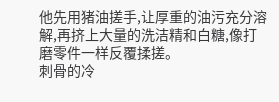他先用猪油搓手,让厚重的油污充分溶解,再挤上大量的洗洁精和白糖,像打磨零件一样反覆揉搓。
刺骨的冷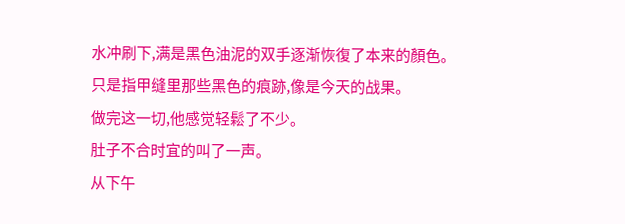水冲刷下,满是黑色油泥的双手逐渐恢復了本来的顏色。
只是指甲缝里那些黑色的痕跡,像是今天的战果。
做完这一切,他感觉轻鬆了不少。
肚子不合时宜的叫了一声。
从下午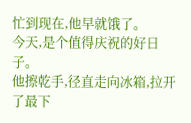忙到现在,他早就饿了。
今天,是个值得庆祝的好日子。
他擦乾手,径直走向冰箱,拉开了最下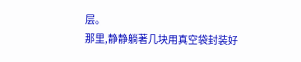层。
那里,静静躺著几块用真空袋封装好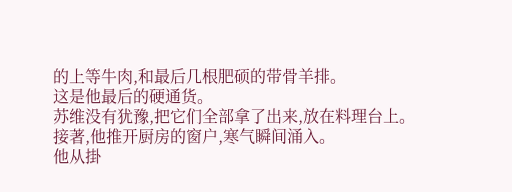的上等牛肉,和最后几根肥硕的带骨羊排。
这是他最后的硬通货。
苏维没有犹豫,把它们全部拿了出来,放在料理台上。
接著,他推开厨房的窗户,寒气瞬间涌入。
他从掛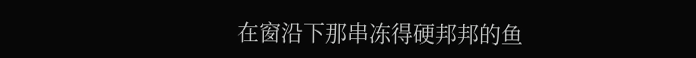在窗沿下那串冻得硬邦邦的鱼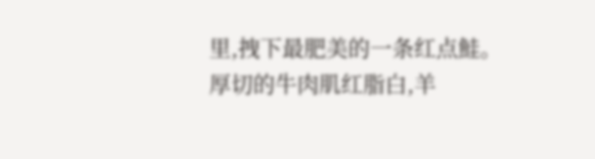里,拽下最肥美的一条红点鮭。
厚切的牛肉肌红脂白,羊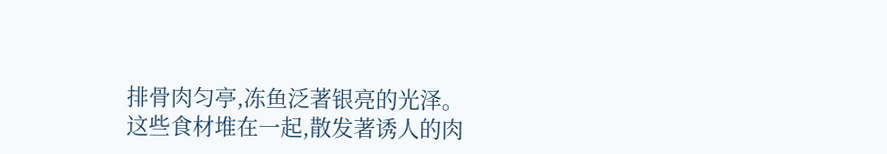排骨肉匀亭,冻鱼泛著银亮的光泽。
这些食材堆在一起,散发著诱人的肉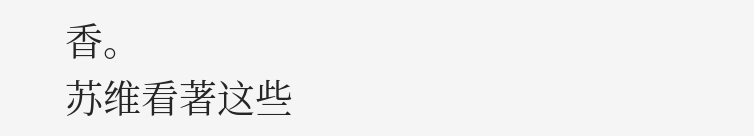香。
苏维看著这些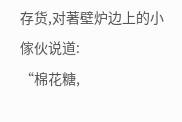存货,对著壁炉边上的小傢伙说道:
“棉花糖,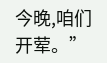今晚,咱们开荤。”